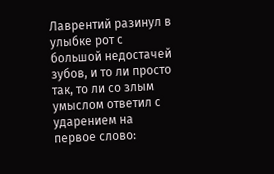Лаврентий разинул в улыбке рот с большой недостачей зубов, и то ли просто так, то ли со злым умыслом ответил с ударением на первое слово: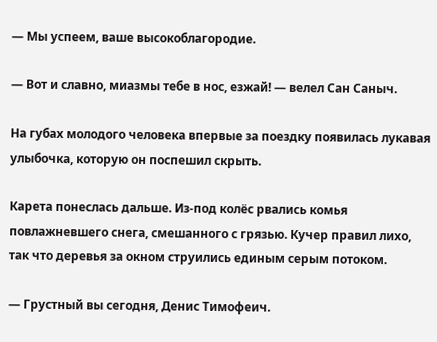— Мы успеем, ваше высокоблагородие.

— Вот и славно, миазмы тебе в нос, езжай! — велел Сан Саныч.

На губах молодого человека впервые за поездку появилась лукавая улыбочка, которую он поспешил скрыть.

Карета понеслась дальше. Из-под колёс рвались комья повлажневшего снега, смешанного с грязью. Кучер правил лихо, так что деревья за окном струились единым серым потоком.

— Грустный вы сегодня, Денис Тимофеич.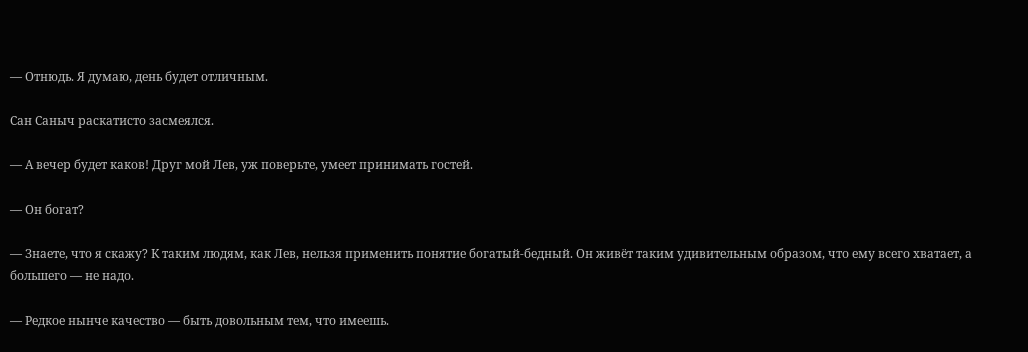— Отнюдь. Я думаю, день будет отличным.

Сан Саныч раскатисто засмеялся.

— А вечер будет каков! Друг мой Лев, уж поверьте, умеет принимать гостей.

— Он богат?

— Знаете, что я скажу? К таким людям, как Лев, нельзя применить понятие богатый-бедный. Он живёт таким удивительным образом, что ему всего хватает, а большего — не надо.

— Редкое нынче качество — быть довольным тем, что имеешь.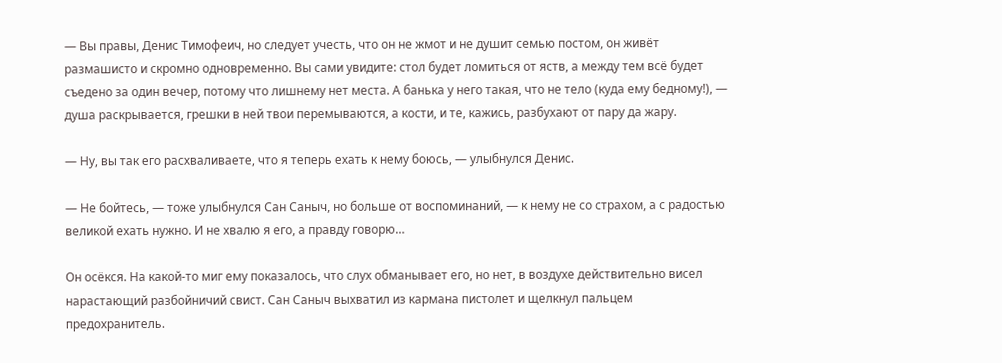— Вы правы, Денис Тимофеич, но следует учесть, что он не жмот и не душит семью постом, он живёт размашисто и скромно одновременно. Вы сами увидите: стол будет ломиться от яств, а между тем всё будет съедено за один вечер, потому что лишнему нет места. А банька у него такая, что не тело (куда ему бедному!), — душа раскрывается, грешки в ней твои перемываются, а кости, и те, кажись, разбухают от пару да жару.

— Ну, вы так его расхваливаете, что я теперь ехать к нему боюсь, — улыбнулся Денис.

— Не бойтесь, — тоже улыбнулся Сан Саныч, но больше от воспоминаний, — к нему не со страхом, а с радостью великой ехать нужно. И не хвалю я его, а правду говорю…

Он осёкся. На какой-то миг ему показалось, что слух обманывает его, но нет, в воздухе действительно висел нарастающий разбойничий свист. Сан Саныч выхватил из кармана пистолет и щелкнул пальцем предохранитель.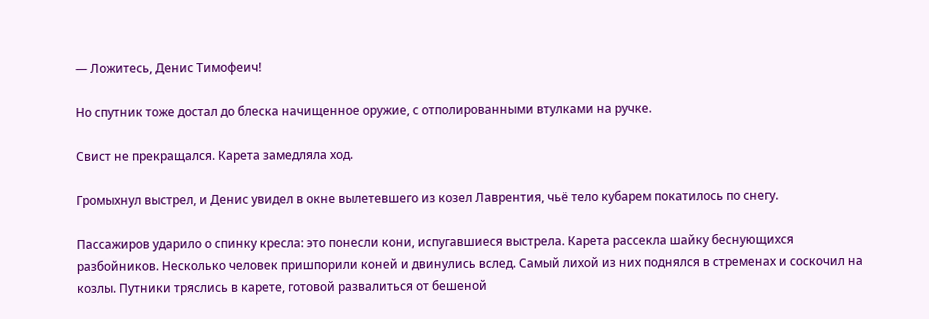— Ложитесь, Денис Тимофеич!

Но спутник тоже достал до блеска начищенное оружие, с отполированными втулками на ручке.

Свист не прекращался. Карета замедляла ход.

Громыхнул выстрел, и Денис увидел в окне вылетевшего из козел Лаврентия, чьё тело кубарем покатилось по снегу.

Пассажиров ударило о спинку кресла: это понесли кони, испугавшиеся выстрела. Карета рассекла шайку беснующихся разбойников. Несколько человек пришпорили коней и двинулись вслед. Самый лихой из них поднялся в стременах и соскочил на козлы. Путники тряслись в карете, готовой развалиться от бешеной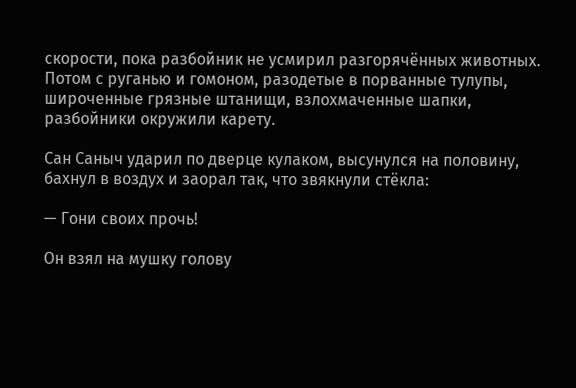скорости, пока разбойник не усмирил разгорячённых животных. Потом с руганью и гомоном, разодетые в порванные тулупы, широченные грязные штанищи, взлохмаченные шапки, разбойники окружили карету.

Сан Саныч ударил по дверце кулаком, высунулся на половину, бахнул в воздух и заорал так, что звякнули стёкла:

— Гони своих прочь!

Он взял на мушку голову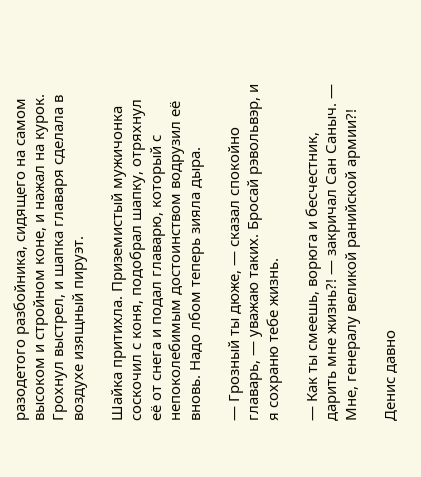разодетого разбойника, сидящего на самом высоком и стройном коне, и нажал на курок. Грохнул выстрел, и шапка главаря сделала в воздухе изящный пируэт.

Шайка притихла. Приземистый мужичонка соскочил с коня, подобрал шапку, отряхнул её от снега и подал главарю, который с непоколебимым достоинством водрузил её вновь. Надо лбом теперь зияла дыра.

— Грозный ты дюже, — сказал спокойно главарь, — уважаю таких. Бросай рэвольвэр, и я сохраню тебе жизнь.

— Как ты смеешь, ворюга и бесчестник, дарить мне жизнь?! — закричал Сан Саныч. — Мне, генералу великой ранийской армии?!

Денис давно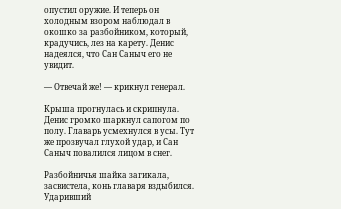опустил оружие. И теперь он холодным взором наблюдал в окошко за разбойником, который, крадучись, лез на карету. Денис надеялся, что Сан Саныч его не увидит.

— Отвечай же! — крикнул генерал.

Крыша прогнулась и скрипнула. Денис громко шаркнул сапогом по полу. Главарь усмехнулся в усы. Тут же прозвучал глухой удар, и Сан Саныч повалился лицом в снег.

Разбойничья шайка загикала, засвистела, конь главаря вздыбился. Ударивший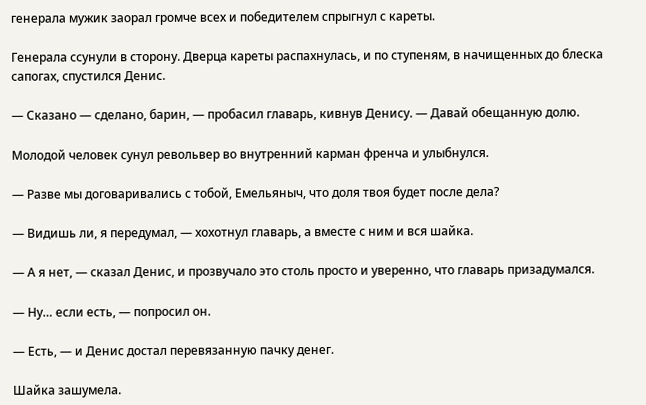генерала мужик заорал громче всех и победителем спрыгнул с кареты.

Генерала ссунули в сторону. Дверца кареты распахнулась, и по ступеням, в начищенных до блеска сапогах, спустился Денис.

— Сказано — сделано, барин, — пробасил главарь, кивнув Денису. — Давай обещанную долю.

Молодой человек сунул револьвер во внутренний карман френча и улыбнулся.

— Разве мы договаривались с тобой, Емельяныч, что доля твоя будет после дела?

— Видишь ли, я передумал, — хохотнул главарь, а вместе с ним и вся шайка.

— А я нет, — сказал Денис, и прозвучало это столь просто и уверенно, что главарь призадумался.

— Ну… если есть, — попросил он.

— Есть, — и Денис достал перевязанную пачку денег.

Шайка зашумела.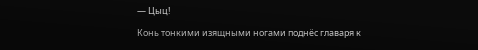— Цыц!

Конь тонкими изящными ногами поднёс главаря к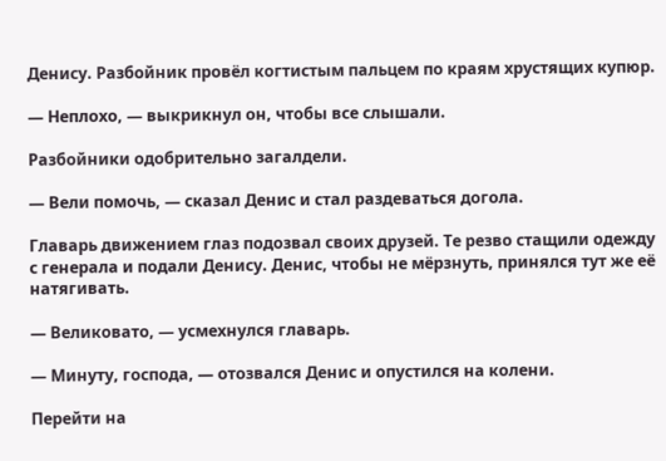Денису. Разбойник провёл когтистым пальцем по краям хрустящих купюр.

— Неплохо, — выкрикнул он, чтобы все слышали.

Разбойники одобрительно загалдели.

— Вели помочь, — сказал Денис и стал раздеваться догола.

Главарь движением глаз подозвал своих друзей. Те резво стащили одежду с генерала и подали Денису. Денис, чтобы не мёрзнуть, принялся тут же её натягивать.

— Великовато, — усмехнулся главарь.

— Минуту, господа, — отозвался Денис и опустился на колени.

Перейти на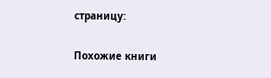страницу:

Похожие книги